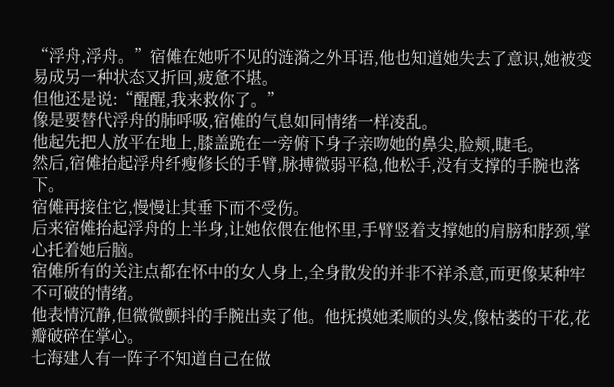“浮舟,浮舟。”宿傩在她听不见的涟漪之外耳语,他也知道她失去了意识,她被变易成另一种状态又折回,疲惫不堪。
但他还是说:“醒醒,我来救你了。”
像是要替代浮舟的肺呼吸,宿傩的气息如同情绪一样凌乱。
他起先把人放平在地上,膝盖跪在一旁俯下身子亲吻她的鼻尖,脸颊,睫毛。
然后,宿傩抬起浮舟纤瘦修长的手臂,脉搏微弱平稳,他松手,没有支撑的手腕也落下。
宿傩再接住它,慢慢让其垂下而不受伤。
后来宿傩抬起浮舟的上半身,让她依偎在他怀里,手臂竖着支撑她的肩膀和脖颈,掌心托着她后脑。
宿傩所有的关注点都在怀中的女人身上,全身散发的并非不祥杀意,而更像某种牢不可破的情绪。
他表情沉静,但微微颤抖的手腕出卖了他。他抚摸她柔顺的头发,像枯萎的干花,花瓣破碎在掌心。
七海建人有一阵子不知道自己在做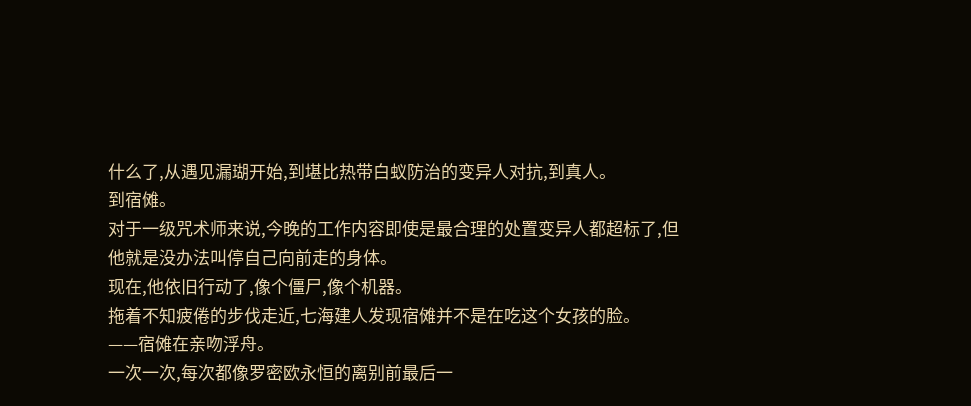什么了,从遇见漏瑚开始,到堪比热带白蚁防治的变异人对抗,到真人。
到宿傩。
对于一级咒术师来说,今晚的工作内容即使是最合理的处置变异人都超标了,但他就是没办法叫停自己向前走的身体。
现在,他依旧行动了,像个僵尸,像个机器。
拖着不知疲倦的步伐走近,七海建人发现宿傩并不是在吃这个女孩的脸。
——宿傩在亲吻浮舟。
一次一次,每次都像罗密欧永恒的离别前最后一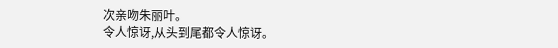次亲吻朱丽叶。
令人惊讶,从头到尾都令人惊讶。